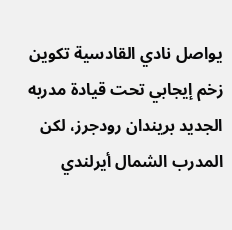يواصل نادي القادسية تكوين زخم إيجابي تحت قيادة مدربه الجديد بريندان رودجرز، لكن المدرب الشمال أيرلندي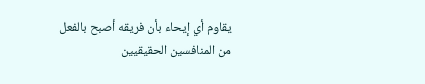يقاوم أي إيحاء بأن فريقه أصبح بالفعل من المنافسين الحقيقيين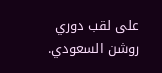على لقب دوري روشن السعودي.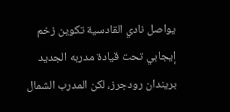يواصل نادي القادسية تكوين زخم إيجابي تحت قيادة مدربه الجديد بريندان رودجرز، لكن المدرب الشمال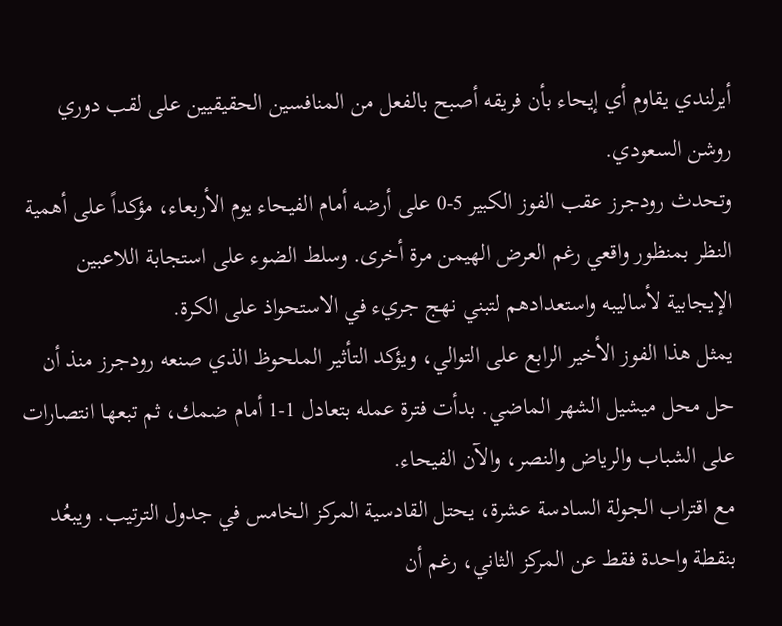أيرلندي يقاوم أي إيحاء بأن فريقه أصبح بالفعل من المنافسين الحقيقيين على لقب دوري روشن السعودي.
وتحدث رودجرز عقب الفوز الكبير 5-0 على أرضه أمام الفيحاء يوم الأربعاء، مؤكداً على أهمية النظر بمنظور واقعي رغم العرض الهيمن مرة أخرى. وسلط الضوء على استجابة اللاعبين الإيجابية لأساليبه واستعدادهم لتبني نهج جريء في الاستحواذ على الكرة.
يمثل هذا الفوز الأخير الرابع على التوالي، ويؤكد التأثير الملحوظ الذي صنعه رودجرز منذ أن حل محل ميشيل الشهر الماضي. بدأت فترة عمله بتعادل 1-1 أمام ضمك، ثم تبعها انتصارات على الشباب والرياض والنصر، والآن الفيحاء.
مع اقتراب الجولة السادسة عشرة، يحتل القادسية المركز الخامس في جدول الترتيب. ويبعُد بنقطة واحدة فقط عن المركز الثاني، رغم أن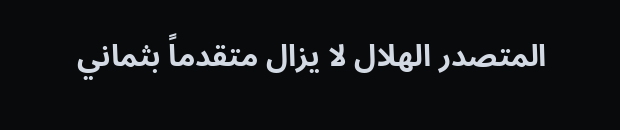المتصدر الهلال لا يزال متقدماً بثماني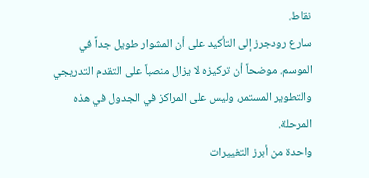نقاط.
سارع رودجرز إلى التأكيد على أن المشوار طويل جداً في الموسم. موضحاً أن تركيزه لا يزال منصباً على التقدم التدريجي والتطوير المستمر، وليس على المراكز في الجدول في هذه المرحلة.
واحدة من أبرز التغييرات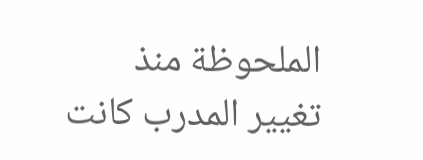الملحوظة منذ تغيير المدرب كانت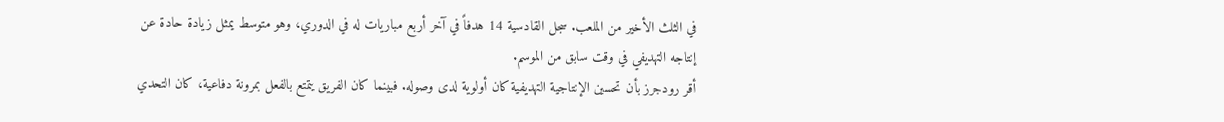في الثلث الأخير من الملعب. سجل القادسية 14 هدفاً في آخر أربع مباريات له في الدوري، وهو متوسط يمثل زيادة حادة عن إنتاجه التهديفي في وقت سابق من الموسم.
أقر رودجرز بأن تحسين الإنتاجية التهديفية كان أولوية لدى وصوله. فبينما كان الفريق يتمتع بالفعل بمرونة دفاعية، كان التحدي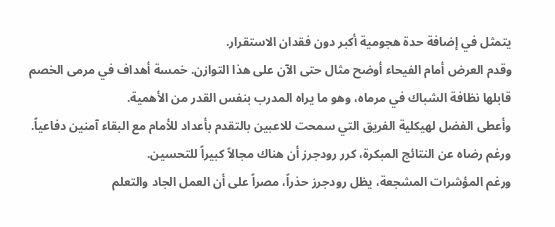يتمثل في إضافة حدة هجومية أكبر دون فقدان الاستقرار.
وقدم العرض أمام الفيحاء أوضح مثال حتى الآن على هذا التوازن. خمسة أهداف في مرمى الخصم قابلها نظافة الشباك في مرماه، وهو ما يراه المدرب بنفس القدر من الأهمية.
وأعطى الفضل لهيكلية الفريق التي سمحت للاعبين بالتقدم بأعداد للأمام مع البقاء آمنين دفاعياً. ورغم رضاه عن النتائج المبكرة، كرر رودجرز أن هناك مجالاً كبيراً للتحسين.
ورغم المؤشرات المشجعة، يظل رودجرز حذراً، مصراً على أن العمل الجاد والتعلم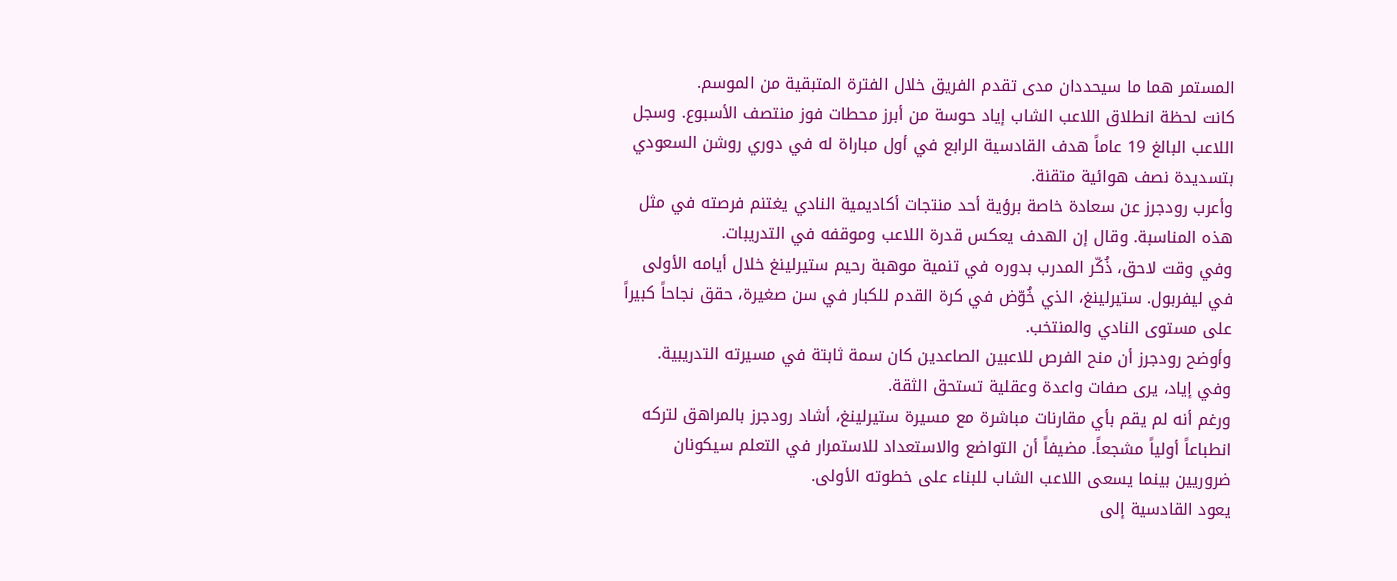المستمر هما ما سيحددان مدى تقدم الفريق خلال الفترة المتبقية من الموسم.
كانت لحظة انطلاق اللاعب الشاب إياد حوسة من أبرز محطات فوز منتصف الأسبوع. وسجل اللاعب البالغ 19 عاماً هدف القادسية الرابع في أول مباراة له في دوري روشن السعودي بتسديدة نصف هوائية متقنة.
وأعرب رودجرز عن سعادة خاصة برؤية أحد منتجات أكاديمية النادي يغتنم فرصته في مثل هذه المناسبة. وقال إن الهدف يعكس قدرة اللاعب وموقفه في التدريبات.
وفي وقت لاحق، ذُكّر المدرب بدوره في تنمية موهبة رحيم ستيرلينغ خلال أيامه الأولى في ليفربول. ستيرلينغ، الذي خُوّض في كرة القدم للكبار في سن صغيرة، حقق نجاحاً كبيراً على مستوى النادي والمنتخب.
وأوضح رودجرز أن منح الفرص للاعبين الصاعدين كان سمة ثابتة في مسيرته التدريبية. وفي إياد، يرى صفات واعدة وعقلية تستحق الثقة.
ورغم أنه لم يقم بأي مقارنات مباشرة مع مسيرة ستيرلينغ، أشاد رودجرز بالمراهق لتركه انطباعاً أولياً مشجعاً. مضيفاً أن التواضع والاستعداد للاستمرار في التعلم سيكونان ضروريين بينما يسعى اللاعب الشاب للبناء على خطوته الأولى.
يعود القادسية إلى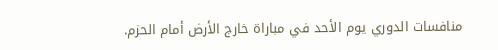منافسات الدوري يوم الأحد في مباراة خارج الأرض أمام الحزم.